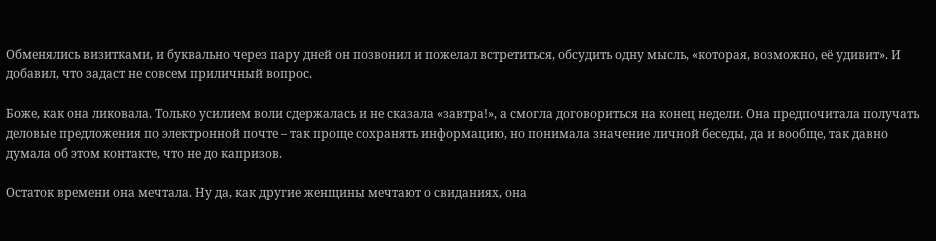Обменялись визитками, и буквально через пару дней он позвонил и пожелал встретиться, обсудить одну мысль, «которая, возможно, её удивит». И добавил, что задаст не совсем приличный вопрос.

Боже, как она ликовала. Только усилием воли сдержалась и не сказала «завтра!», а смогла договориться на конец недели. Она предпочитала получать деловые предложения по электронной почте – так проще сохранять информацию, но понимала значение личной беседы, да и вообще, так давно думала об этом контакте, что не до капризов.

Остаток времени она мечтала. Ну да, как другие женщины мечтают о свиданиях, она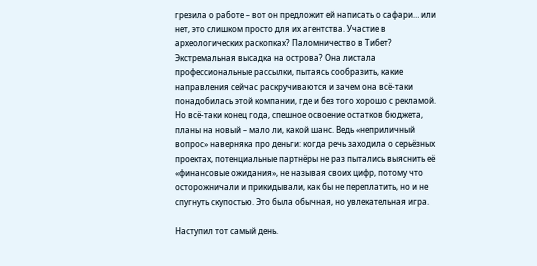грезила о работе – вот он предложит ей написать о сафари… или нет, это слишком просто для их агентства. Участие в археологических раскопках? Паломничество в Тибет? Экстремальная высадка на острова? Она листала профессиональные рассылки, пытаясь сообразить, какие направления сейчас раскручиваются и зачем она всё-таки понадобилась этой компании, где и без того хорошо с рекламой. Но всё-таки конец года, спешное освоение остатков бюджета, планы на новый – мало ли, какой шанс. Ведь «неприличный вопрос» наверняка про деньги: когда речь заходила о серьёзных проектах, потенциальные партнёры не раз пытались выяснить её «финансовые ожидания», не называя своих цифр, потому что осторожничали и прикидывали, как бы не переплатить, но и не спугнуть скупостью. Это была обычная, но увлекательная игра.

Наступил тот самый день.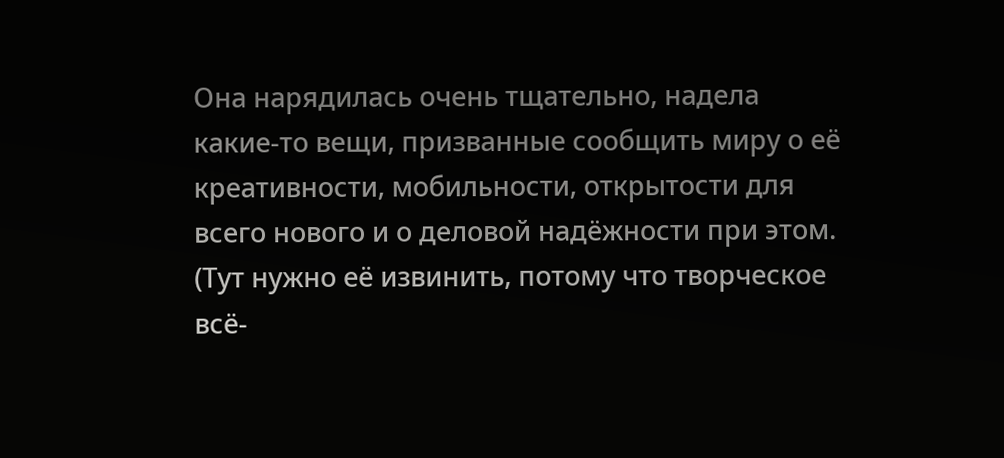Она нарядилась очень тщательно, надела какие-то вещи, призванные сообщить миру о её креативности, мобильности, открытости для всего нового и о деловой надёжности при этом. (Тут нужно её извинить, потому что творческое всё-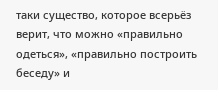таки существо, которое всерьёз верит, что можно «правильно одеться», «правильно построить беседу» и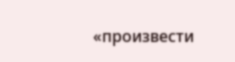«произвести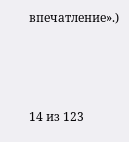впечатление».)



14 из 123